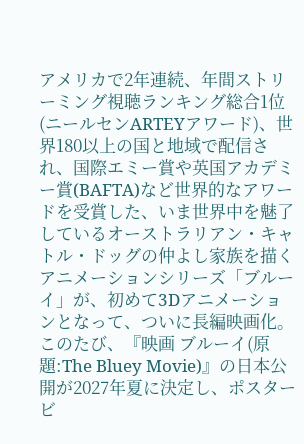アメリカで2年連続、年間ストリーミング視聴ランキング総合1位(ニールセンARTEYアワード)、世界180以上の国と地域で配信され、国際エミー賞や英国アカデミー賞(BAFTA)など世界的なアワードを受賞した、いま世界中を魅了しているオーストラリアン・キャトル・ドッグの仲よし家族を描くアニメーションシリーズ「ブルーイ」が、初めて3Dアニメーションとなって、ついに長編映画化。このたび、『映画 ブルーイ(原題:The Bluey Movie)』の日本公開が2027年夏に決定し、ポスタービ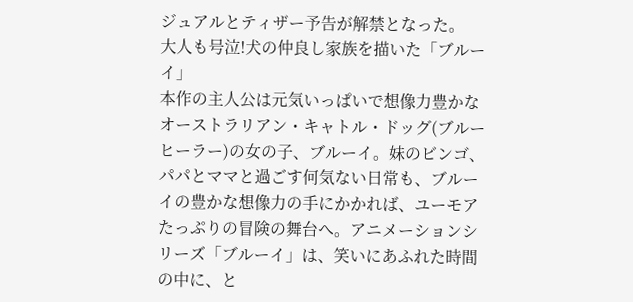ジュアルとティザー予告が解禁となった。
大人も号泣!犬の仲良し家族を描いた「ブルーイ」
本作の主人公は元気いっぱいで想像力豊かなオーストラリアン・キャトル・ドッグ(ブルーヒーラー)の女の子、ブルーイ。妹のビンゴ、パパとママと過ごす何気ない日常も、ブルーイの豊かな想像力の手にかかれば、ユーモアたっぷりの冒険の舞台へ。アニメーションシリーズ「ブルーイ」は、笑いにあふれた時間の中に、と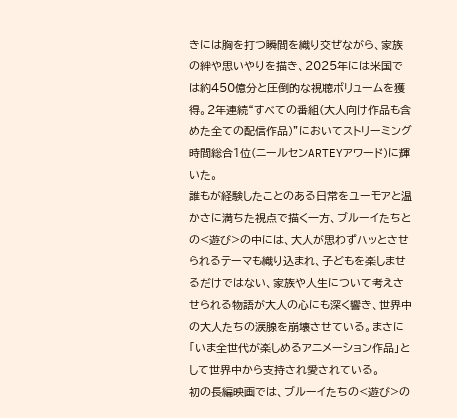きには胸を打つ瞬間を織り交ぜながら、家族の絆や思いやりを描き、2025年には米国では約450億分と圧倒的な視聴ボリュームを獲得。2年連続“すべての番組(大人向け作品も含めた全ての配信作品)”においてストリーミング時間総合1位(ニールセンARTEYアワード)に輝いた。
誰もが経験したことのある日常をユーモアと温かさに満ちた視点で描く一方、ブルーイたちとの<遊び>の中には、大人が思わずハッとさせられるテーマも織り込まれ、子どもを楽しませるだけではない、家族や人生について考えさせられる物語が大人の心にも深く響き、世界中の大人たちの涙腺を崩壊させている。まさに「いま全世代が楽しめるアニメーション作品」として世界中から支持され愛されている。
初の長編映画では、ブルーイたちの<遊び>の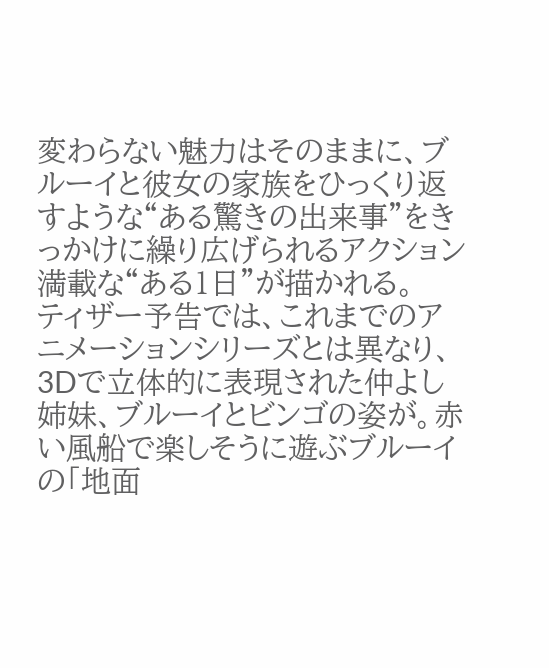変わらない魅力はそのままに、ブルーイと彼女の家族をひっくり返すような“ある驚きの出来事”をきっかけに繰り広げられるアクション満載な“ある1日”が描かれる。
ティザー予告では、これまでのアニメーションシリーズとは異なり、3Dで立体的に表現された仲よし姉妹、ブルーイとビンゴの姿が。赤い風船で楽しそうに遊ぶブルーイの「地面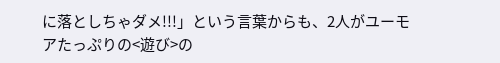に落としちゃダメ!!!」という言葉からも、2人がユーモアたっぷりの<遊び>の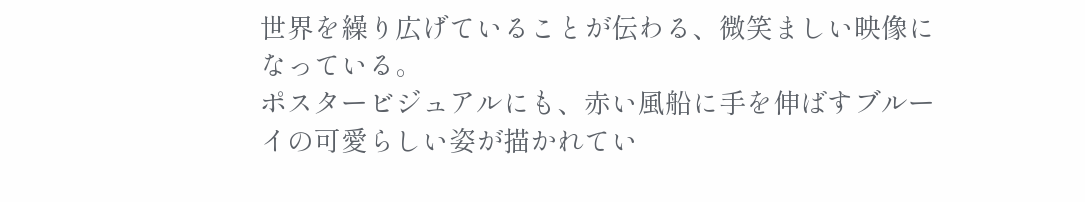世界を繰り広げていることが伝わる、微笑ましい映像になっている。
ポスタービジュアルにも、赤い風船に手を伸ばすブルーイの可愛らしい姿が描かれてい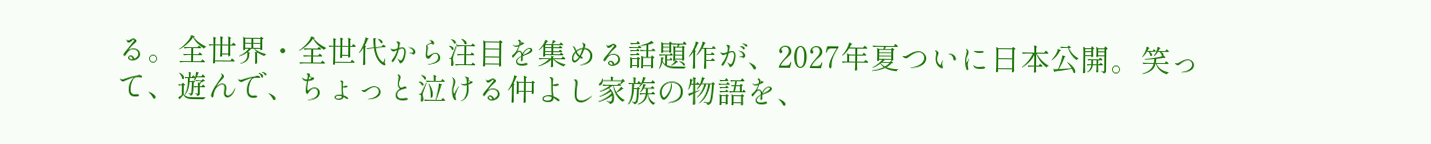る。全世界・全世代から注目を集める話題作が、2027年夏ついに日本公開。笑って、遊んで、ちょっと泣ける仲よし家族の物語を、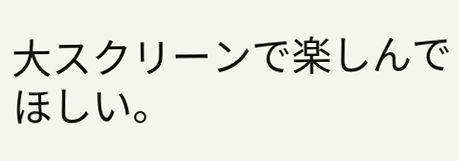大スクリーンで楽しんでほしい。